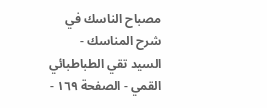مصباح الناسك في شرح المناسك - السيد تقي الطباطبائي القمي - الصفحة ١٦٩ -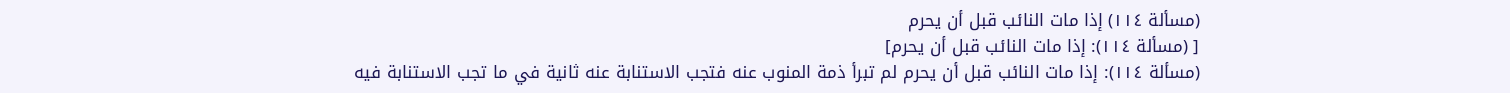(مسألة ١١٤) إذا مات النائب قبل أن يحرم
[ (مسألة ١١٤): إذا مات النائب قبل أن يحرم]
(مسألة ١١٤): إذا مات النائب قبل أن يحرم لم تبرأ ذمة المنوب عنه فتجب الاستنابة عنه ثانية في ما تجب الاستنابة فيه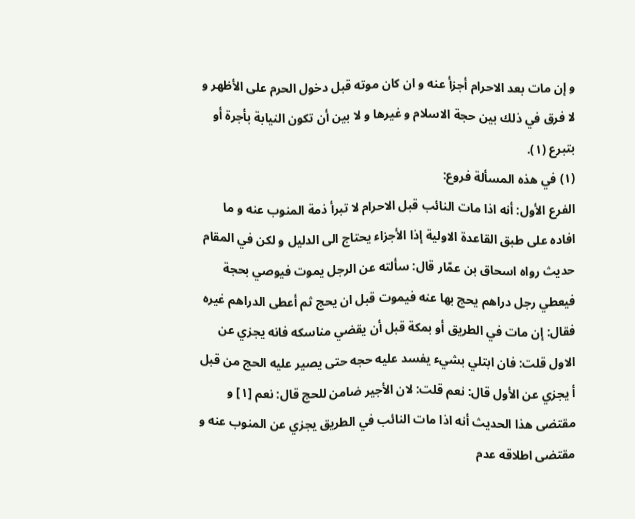و إن مات بعد الاحرام أجزأ عنه و ان كان موته قبل دخول الحرم على الأظهر و لا فرق في ذلك بين حجة الاسلام و غيرها و لا بين أن تكون النيابة بأجرة أو بتبرع (١).
(١) في هذه المسألة فروع:
الفرع الأول: أنه اذا مات النائب قبل الاحرام لا تبرأ ذمة المنوب عنه و ما افاده على طبق القاعدة الاولية إذا الأجزاء يحتاج الى الدليل و لكن في المقام حديث رواه اسحاق بن عمّار قال: سألته عن الرجل يموت فيوصي بحجة فيعطي رجل دراهم يحج بها عنه فيموت قبل ان يحج ثم أعطى الدراهم غيره فقال: إن مات في الطريق أو بمكة قبل أن يقضي مناسكه فانه يجزي عن الاول قلت: فان ابتلي بشيء يفسد عليه حجه حتى يصير عليه الحج من قبل أ يجزي عن الأول قال: نعم قلت: لان الأجير ضامن للحج قال: نعم [١] و مقتضى هذا الحديث أنه اذا مات النائب في الطريق يجزي عن المنوب عنه و مقتضى اطلاقه عدم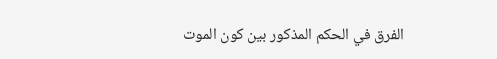الفرق في الحكم المذكور بين كون الموت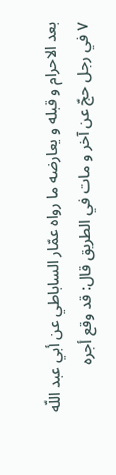بعد الاحرام و قبله و يعارضه ما رواه عمّار الساباطي عن أبي عبد اللّه ٧ في رجل حجّ عن آخر و مات في الطريق قال: قد وقع أجره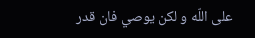على اللّه و لكن يوصي فان قدر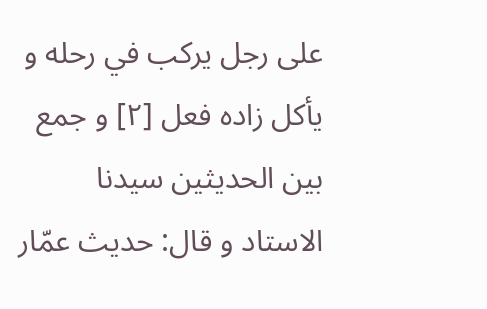على رجل يركب في رحله و يأكل زاده فعل [٢] و جمع بين الحديثين سيدنا الاستاد و قال: حديث عمّار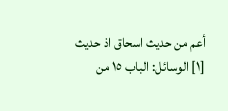أعم من حديث اسحاق اذ حديث
[١] الوسائل: الباب ١٥ من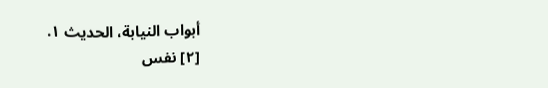أبواب النيابة، الحديث ١.
[٢] نفس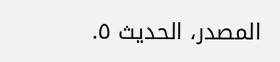المصدر، الحديث ٥.